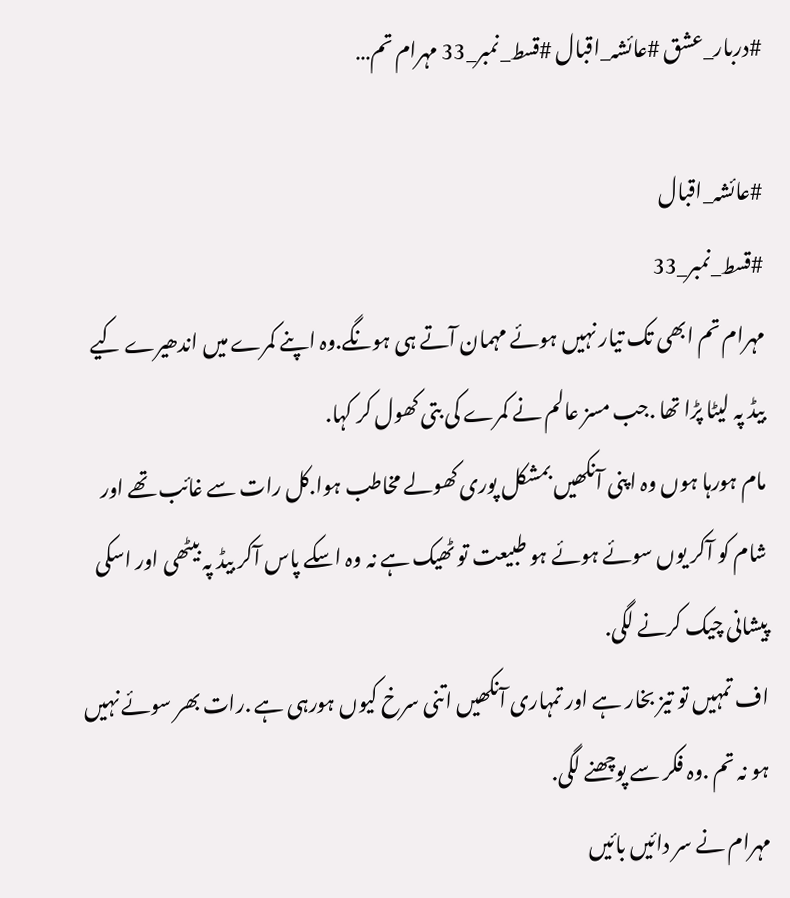#دربار_عشق #عائشہ_اقبال #قسط_نمبر_33 مہرام تم…

#عائشہ_اقبال
#قسط_نمبر_33
مہرام تم ابھی تک تیار نہیں ہوئے مہمان آتے ہی ہونگے.وہ اپنے کمرے میں اندھیرے کیے بیڈ پہ لیٹا پڑا تھا .جب مسز عالم نے کمرے کی بتی کھول کر کہا.
مام ہورہا ہوں وہ اپنی آنکھیں بمشکل پوری کھولے مخاطب ہوا.کل رات سے غائب تھے اور شام کو آکر یوں سوئے ہوئے ہو طبیعت تو ٹھیک ہے نہ وہ اسکے پاس آکر بیڈ پہ بیٹھی اور اسکی پیشانی چیک کرنے لگی.
اف تمہیں تو تیز بخار ہے اور تمہاری آنکھیں اتنی سرخ کیوں ہورہی ہے .رات بھر سوئے نہیں ہو نہ تم .وہ فکر سے پوچھنے لگی.
مہرام نے سر دائیں بائیں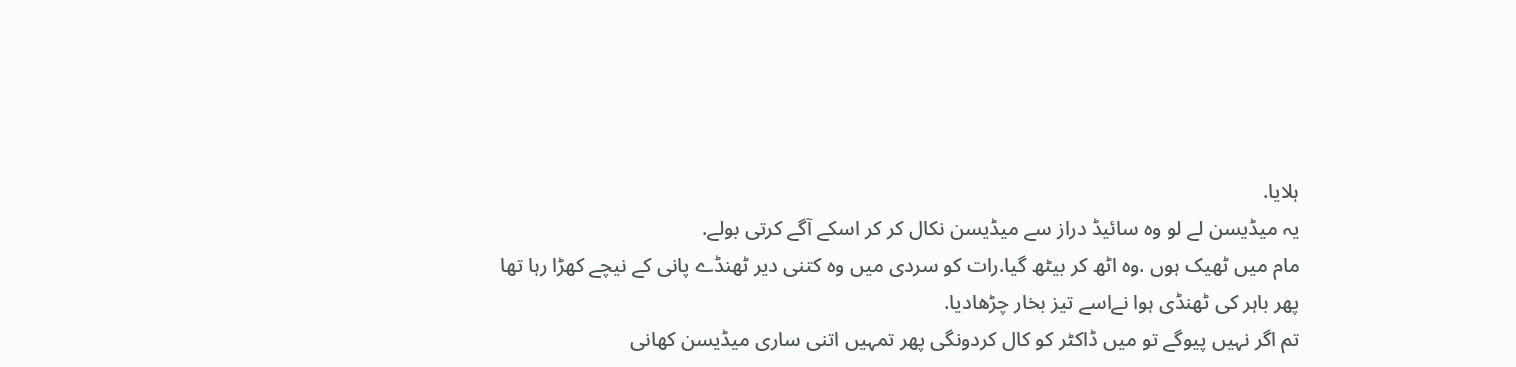ہلایا.
یہ میڈیسن لے لو وہ سائیڈ دراز سے میڈیسن نکال کر کر اسکے آگے کرتی بولے.
مام میں ٹھیک ہوں .وہ اٹھ کر بیٹھ گیا.رات کو سردی میں وہ کتنی دیر ٹھنڈے پانی کے نیچے کھڑا رہا تھا پھر باہر کی ٹھنڈی ہوا نےاسے تیز بخار چڑھادیا.
تم اگر نہیں پیوگے تو میں ڈاکٹر کو کال کردونگی پھر تمہیں اتنی ساری میڈیسن کھانی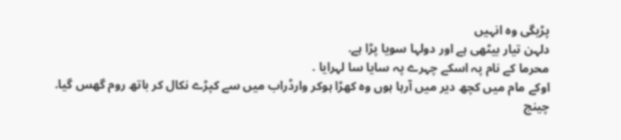پڑیگی وہ انہیں
دلہن تیار بیٹھی ہے اور دولہا سویا پڑا ہے.
محرما کے نام پہ اسکے چہرے پہ سایا سا لہرایا .
اوکے مام میں کچھ دیر میں آرہا ہوں وہ کھڑا ہوکر وارڈراب میں سے کپڑے نکال کر باتھ روم گھس گیا.
چینج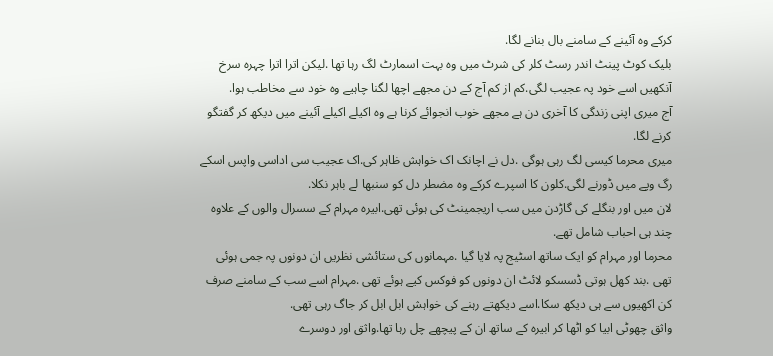کرکے وہ آئینے کے سامنے بال بنانے لگا.
بلیک کوٹ پینٹ اندر رسٹ کلر کی شرٹ میں وہ بہت اسمارٹ لگ رہا تھا .لیکن اترا اترا چہرہ سرخ آنکھیں اسے خود پہ عجیب لگی.کم از کم آج کے دن مجھے اچھا لگنا چاہیے وہ خود سے مخاطب ہوا.
آج میری اپنی زندگی کا آخری دن ہے مجھے خوب انجوائے کرنا ہے وہ اکیلے اکیلے آئینے میں دیکھ کر گفتگو کرنے لگا.
میری محرما کیسی لگ رہی ہوگی .دل نے اچانک اک خواہش ظاہر کی.اک عجیب سی اداسی واپس اسکے رگ وپے میں ڈورنے لگی.کلون کا اسپرے کرکے وہ مضطر دل کو سنبھا لے باہر نکلا.
لان میں اور بنگلے کی گاڑدن میں سب اریجمینٹ کی ہوئی تھی.ابیرہ مہرام کے سسرال والوں کے علاوہ چند ہی احباب شامل تھے.
محرما اور مہرام کو ایک ساتھ اسٹیج پہ لایا گیا .مہمانوں کی ستائشی نظریں ان دونوں پہ جمی ہوئی تھی .بند کھل ہوتی ڈسسکو لائٹ ان دونوں کو فوکس کیے ہوئے تھی .مہرام اسے سب کے سامنے صرف کن اکھیوں سے ہی دیکھ سکا.اسے دیکھتے رہنے کی خواہش ابل ابل کر جاگ رہی تھی.
واثق چھوٹی ابیا کو اٹھا کر ابیرہ کے ساتھ ان کے پیچھے چل رہا تھا.واثق اور دوسرے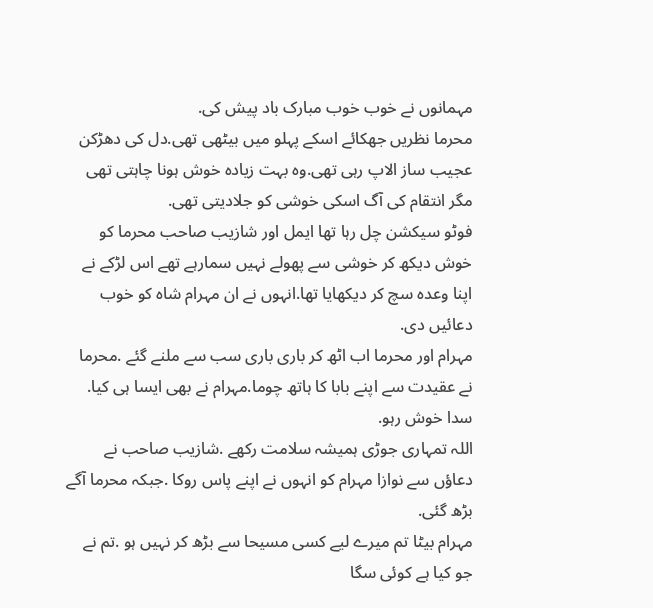مہمانوں نے خوب خوب مبارک باد پیش کی.
محرما نظریں جھکائے اسکے پہلو میں بیٹھی تھی.دل کی دھڑکن عجیب ساز الاپ رہی تھی.وہ بہت زیادہ خوش ہونا چاہتی تھی مگر انتقام کی آگ اسکی خوشی کو جلادیتی تھی.
فوٹو سیکشن چل رہا تھا ایمل اور شازیب صاحب محرما کو خوش دیکھ کر خوشی سے پھولے نہیں سمارہے تھے اس لڑکے نے اپنا وعدہ سچ کر دیکھایا تھا.انہوں نے ان مہرام شاہ کو خوب دعائیں دی.
مہرام اور محرما اب اٹھ کر باری باری سب سے ملنے گئے .محرما نے عقیدت سے اپنے بابا کا ہاتھ چوما.مہرام نے بھی ایسا ہی کیا.
سدا خوش رہو.
اللہ تمہاری جوڑی ہمیشہ سلامت رکھے .شازیب صاحب نے دعاؤں سے نوازا مہرام کو انہوں نے اپنے پاس روکا .جبکہ محرما آگے بڑھ گئی.
مہرام بیٹا تم میرے لیے کسی مسیحا سے بڑھ کر نہیں ہو .تم نے جو کیا ہے کوئی سگا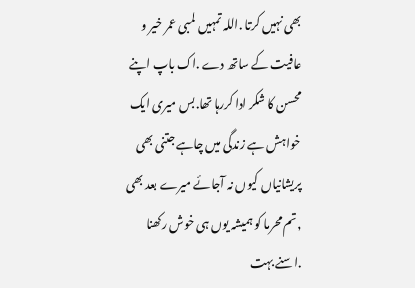بھی نہیں کرتا .اللہ تمہیں لمبی عمر خیر و عافیت کے ساتھ دے .اک باپ اپنے محسن کا شکر ادا کررہا تھا.بس میری ایک خواہش ہے زندگی میں چاہے جتنی بھی پریشانیاں کیوں نہ آجائے میرے بعد بھی ,تم محرما کو ہمیشہ یوں ہی خوش رکھنا .اسنے بہت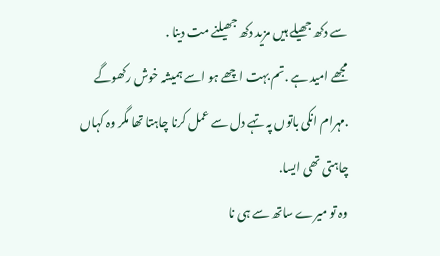سے دکھ جھیلے ہیں مزید دکھ جھیلنے مت دینا .
مجھے امید ہے .تم بہت اچھے ہو اسے ہمیشہ خوش رکھوگے .مہرام انکی باتوں پہ تہے دل سے عمل کرنا چاہتا تھا مگر وہ کہاں چاہتی تھی ایسا.
وہ تو میرے ساتھ سے ہی نا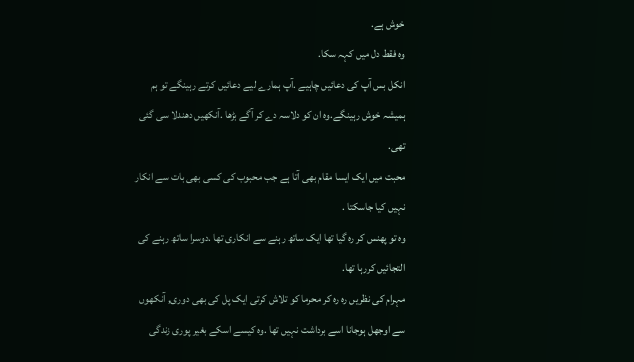خوش ہے.
وہ فقط دل میں کہہ سکا.
انکل بس آپ کی دعائیں چاہیے .آپ ہمارے لیے دعائیں کرتے رہینگے تو ہم ہمیشہ خوش رہینگے.وہ ان کو دلاسہ دے کر آگے بڑھا .آنکھیں دھندلا سی گئی تھی.
محبت میں ایک ایسا مقام بھی آتا ہے جب محبوب کی کسی بھی بات سے انکار نہیں کیا جاسکتا .
وہ تو پھنس کر رہ گیا تھا ایک ساتھ رہنے سے انکاری تھا .دوسرا ساتھ رہنے کی التجائیں کررہا تھا.
مہرام کی نظریں رہ رہ کر محرما کو تلاش کرتی ایک پل کی بھی دوری, آنکھوں سے اوجھل ہوجانا اسے برداشت نہیں تھا .وہ کیسے اسکے بغیر پوری زندگی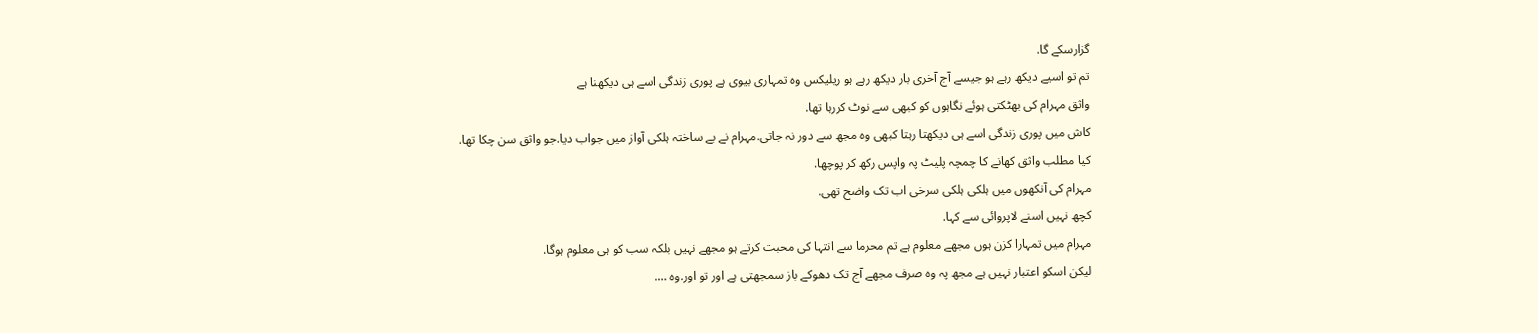گزارسکے گا.
تم تو اسیے دیکھ رہے ہو جیسے آج آخری بار دیکھ رہے ہو ریلیکس وہ تمہاری بیوی ہے پوری زندگی اسے ہی دیکھنا ہے
واثق مہرام کی بھٹکتی ہوئے نگاہوں کو کبھی سے نوٹ کررہا تھا.
کاش میں پوری زندگی اسے ہی دیکھتا رہتا کبھی وہ مجھ سے دور نہ جاتی.مہرام نے بے ساختہ ہلکی آواز میں جواب دیا.جو واثق سن چکا تھا.
کیا مطلب واثق کھانے کا چمچہ پلیٹ پہ واپس رکھ کر پوچھا.
مہرام کی آنکھوں میں ہلکی ہلکی سرخی اب تک واضح تھی.
کچھ نہیں اسنے لاپروائی سے کہا.
مہرام میں تمہارا کزن ہوں مجھے معلوم ہے تم محرما سے انتہا کی محبت کرتے ہو مجھے نہیں بلکہ سب کو ہی معلوم ہوگا.
لیکن اسکو اعتبار نہیں ہے مجھ پہ وہ صرف مجھے آج تک دھوکے باز سمجھتی ہے اور تو اور.وہ ….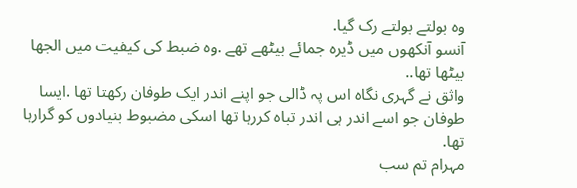وہ بولتے بولتے رک گیا.
آنسو آنکھوں میں ڈیرہ جمائے بیٹھے تھے .وہ ضبط کی کیفیت میں الجھا بیٹھا تھا..
واثق نے گہری نگاہ اس پہ ڈالی جو اپنے اندر ایک طوفان رکھتا تھا .ایسا طوفان جو اسے اندر ہی اندر تباہ کررہا تھا اسکی مضبوط بنیادوں کو گرارہا تھا.
مہرام تم سب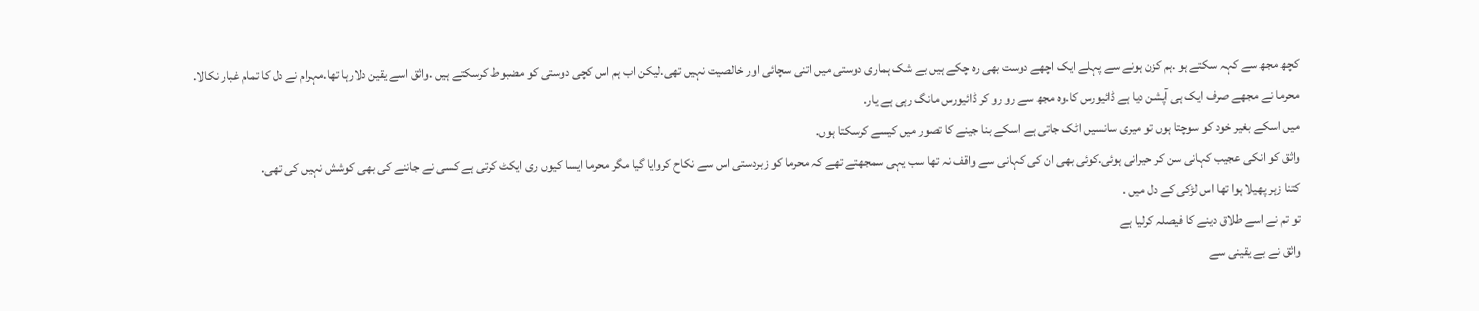کچھ مجھ سے کہہ سکتے ہو .ہم کزن ہونے سے پہلے ایک اچھے دوست بھی رہ چکے ہیں بے شک ہماری دوستی میں اتنی سچائی اور خالصیت نہیں تھی.لیکن اب ہم اس کچی دوستی کو مضبوط کرسکتے ہیں .واثق اسے یقین دلارہا تھا.مہرام نے دل کا تمام غبار نکالا.
محرما نے مجھے صرف ایک ہی آپشن دیا ہے ڈائیورس کا.وہ مجھ سے رو رو کر ڈائیورس مانگ رہی ہے یار.
میں اسکے بغیر خود کو سوچتا ہوں تو میری سانسیں اٹک جاتی ہے اسکے بنا جینے کا تصور میں کیسے کرسکتا ہوں.
واثق کو انکی عجیب کہانی سن کر حیرانی ہوئی.کوئی بھی ان کی کہانی سے واقف نہ تھا سب یہی سمجھتے تھے کہ محرما کو زبردستی اس سے نکاح کروایا گیا مگر محرما ایسا کیوں ری ایکٹ کرتی ہے کسی نے جاننے کی بھی کوشش نہیں کی تھی.
کتنا زہر پھیلا ہوا تھا اس لڑکی کے دل میں .
تو تم نے اسے طلاق دینے کا فیصلہ کرلیا ہے
واثق نے بے یقینی سے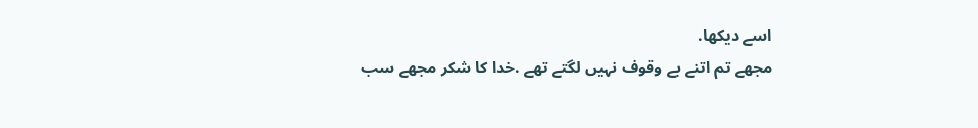اسے دیکھا.
مجھے تم اتنے بے وقوف نہیں لگتے تھے .خدا کا شکر مجھے سب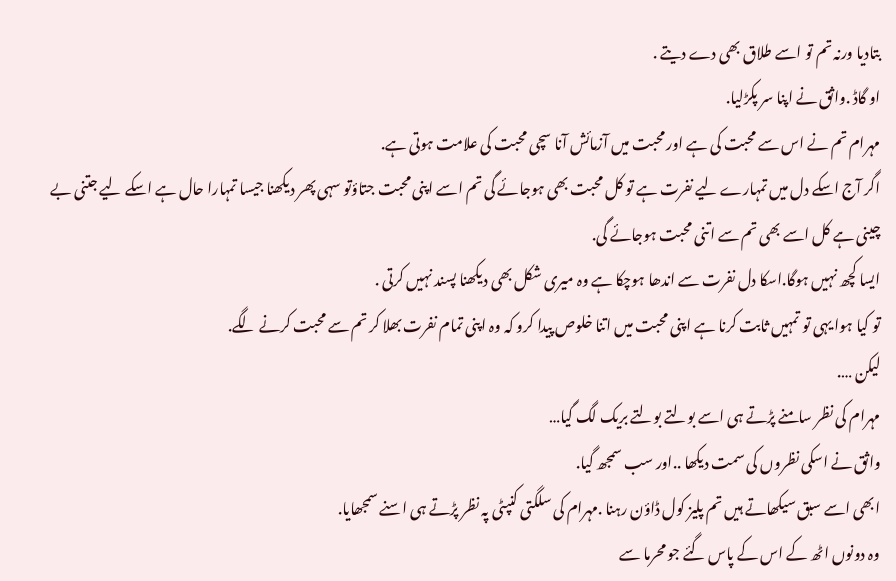بتادیا ورنہ تم تو اسے طلاق بھی دے دیتے .
او گاڈ .واثق نے اپنا سر پکڑلیا.
مہرام تم نے اس سے محبت کی ہے اور محبت میں آزمائش آنا سچی محبت کی علامت ہوتی ہے.
اگر آج اسکے دل میں تمہارے لیے نفرت ہے تو کل محبت بھی ہوجائے گی تم اسے اپنی محبت جتاؤتو سہی پھر دیکھنا جیسا تمہارا حال ہے اسکے لیے جتنی بے چینی ہے کل اسے بھی تم سے اتنی محبت ہوجائے گی.
ایسا کچھ نہیں ہوگا.اسکا دل نفرت سے اندھا ہوچکا ہے وہ میری شکل بھی دیکھنا پسند نہیں کرتی .
تو کیا ہوا یہی تو تمہیں ثابت کرنا ہے اپنی محبت میں اتنا خلوص پیدا کرو کہ وہ اپنی تمام نفرت بھلا کر تم سے محبت کرنے لگے.
لیکن ….
مہرام کی نظر سامنے پڑتے ہی اسے بولتے بولتے بریک لگ گیا…
واثق نے اسکی نظروں کی سمت دیکھا ..اور سب سمجھ گیا.
ابھی اسے سبق سیکھاتے ہیں تم پلیز کول ڈاؤن رہنا .مہرام کی سلگتی کنپٹی پہ نظر پڑتے ہی اسنے سمجھایا.
وہ دونوں اٹھ کے اس کے پاس گئے جو محرما سے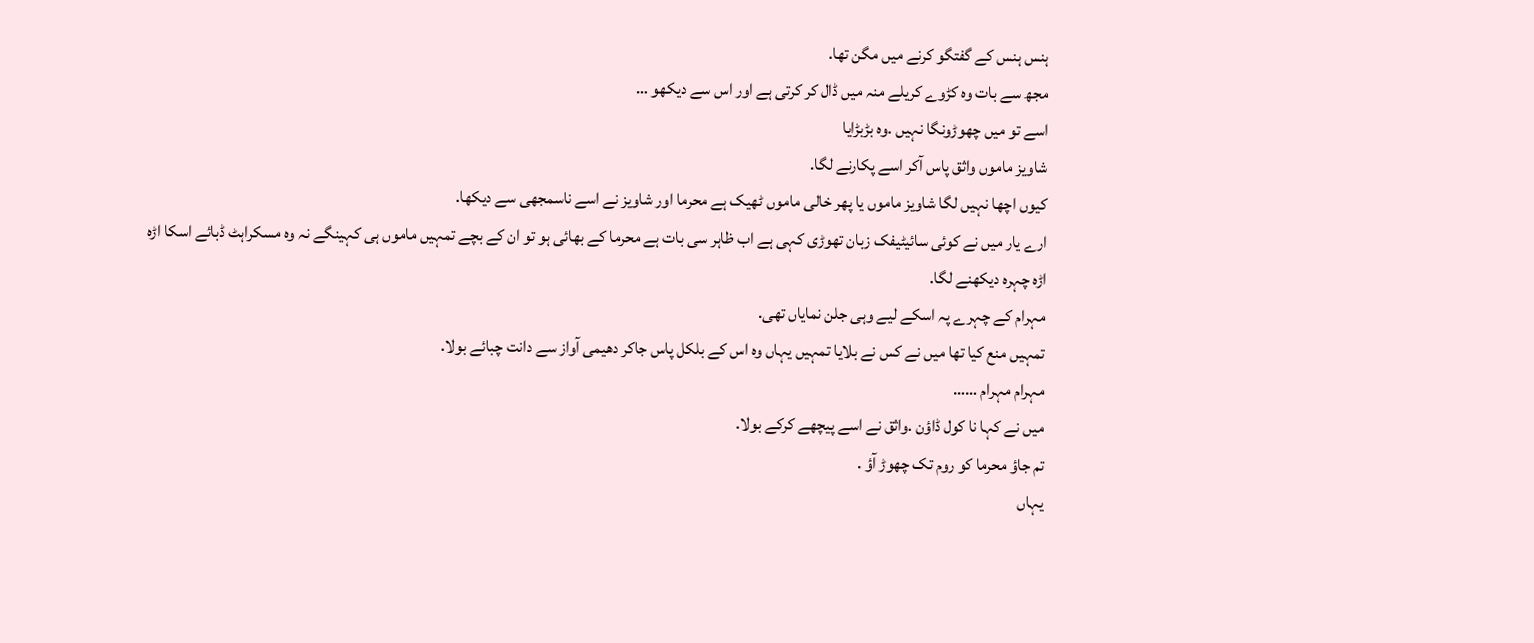ہنس ہنس کے گفتگو کرنے میں مگن تھا.
مجھ سے بات وہ کڑوے کریلے منہ میں ڈال کر کرتی ہے اور اس سے دیکھو …
اسے تو میں چھوڑونگا نہیں .وہ بڑبڑایا
شاویز ماموں واثق پاس آکر اسے پکارنے لگا.
کیوں اچھا نہیں لگا شاویز ماموں یا پھر خالی ماموں ٹھیک ہے محرما اور شاویز نے اسے ناسمجھی سے دیکھا.
ارے یار میں نے کوئی سائیٹیفک زبان تھوڑی کہی ہے اب ظاہر سی بات ہے محرما کے بھائی ہو تو ان کے بچے تمہیں ماموں ہی کہینگے نہ وہ مسکراہٹ ڈبائے اسکا اڑہ اڑہ چہرہ دیکھنے لگا.
مہرام کے چہرے پہ اسکے لیے وہی جلن نمایاں تھی.
تمہیں منع کیا تھا میں نے کس نے بلایا تمہیں یہاں وہ اس کے بلکل پاس جاکر دھیمی آواز سے دانت چبائے بولا.
مہرام مہرام ……
میں نے کہا نا کول ڈاؤن .واثق نے اسے پیچھے کرکے بولا.
تم جاؤ محرما کو روم تک چھوڑ آؤ .
یہاں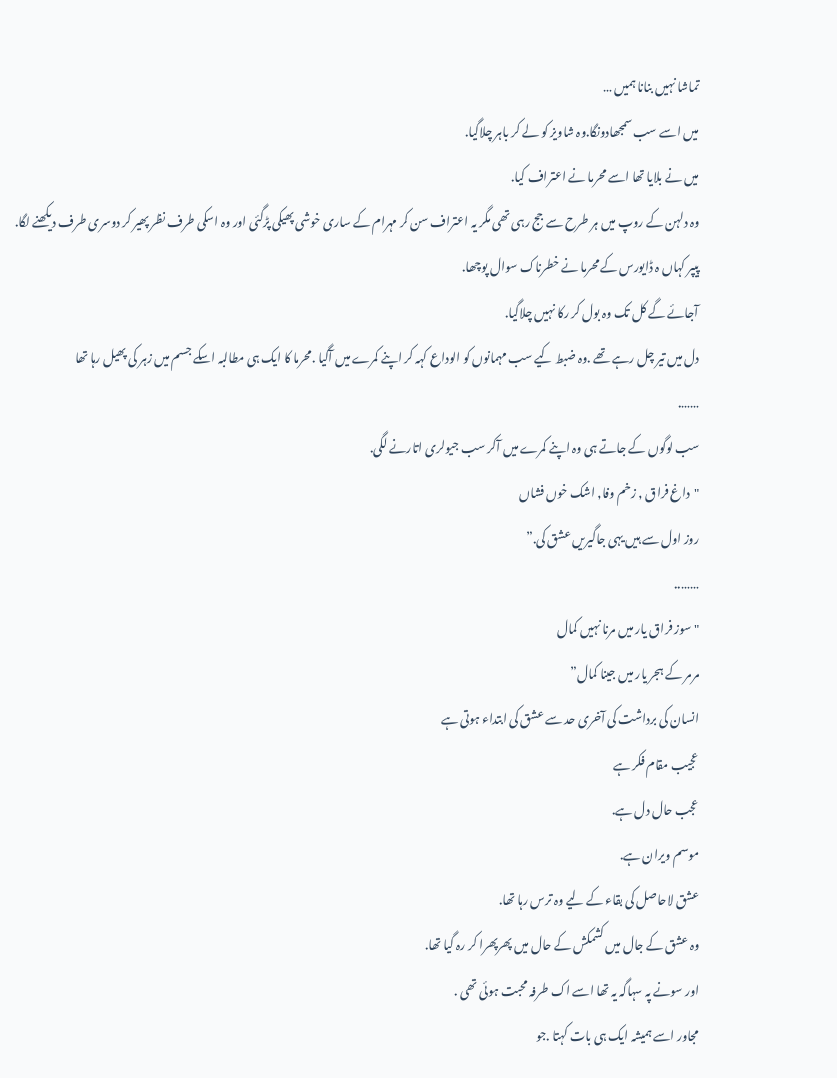تماشا نہیں بنانا ہمیں …
میں اسے سب سمجھادونگا.وہ شاویز کو لے کر باہر چلاگیا.
میں نے بلایا تھا اسے محرما نے اعتراف کیا.
وہ دلہن کے روپ میں ہر طرح سے جج رہی تھی مگر یہ اعتراف سن کر مہرام کے ساری خوشی پھیکی پڑگئی اور وہ اسکی طرف نظر پھیر کر دوسری طرف دیکھنے لگا.
پیپر کہاں ہ ڈایورس کے محرما نے خطرناک سوال پوچھا.
آجائے گے کل تک وہ بول کر رکا نہیں چلاگیا.
دل میں تیر چل رہے تھے .وہ ضبط کیے سب مہمانوں کو الوداع کہہ کر اپنے کمرے میں آگیا .محرما کا ایک ہی مطالبہ اسکے جسم میں زہر کی پھیل رہا تھا
…….
سب لوگوں کے جاتے ہی وہ اپنے کمرے میں آکر سب جیولری اتارنے لگی.
"داغ فراق , زخم وفا, اشک خوں فشاں
روز اول سے ہیں یہی جاگیریں عشق کی.”
……..
"سوز فراق یار میں مرنا نہیں کمال
مرمر کے ہجر یار میں جینا کمال”
انسان کی برداشت کی آخری حد سے عشق کی ابتداء ہوتی ہے
عجیب مقام فکر ہے
عجب حال دل ہے.
موسم ویران ہے.
عشق لاحاصل کی بقاء کے لیے وہ ترس رہا تھا.
وہ عشق کے جال میں کشمکش کے حال میں پھرپھرا کر رہ گیا تھا.
اور سونے پہ سہاگہ یہ تھا اسے اک طرفہ محبت ہوئی تھی .
مجاور اسے ہمیشہ ایک ہی بات کہتا .جو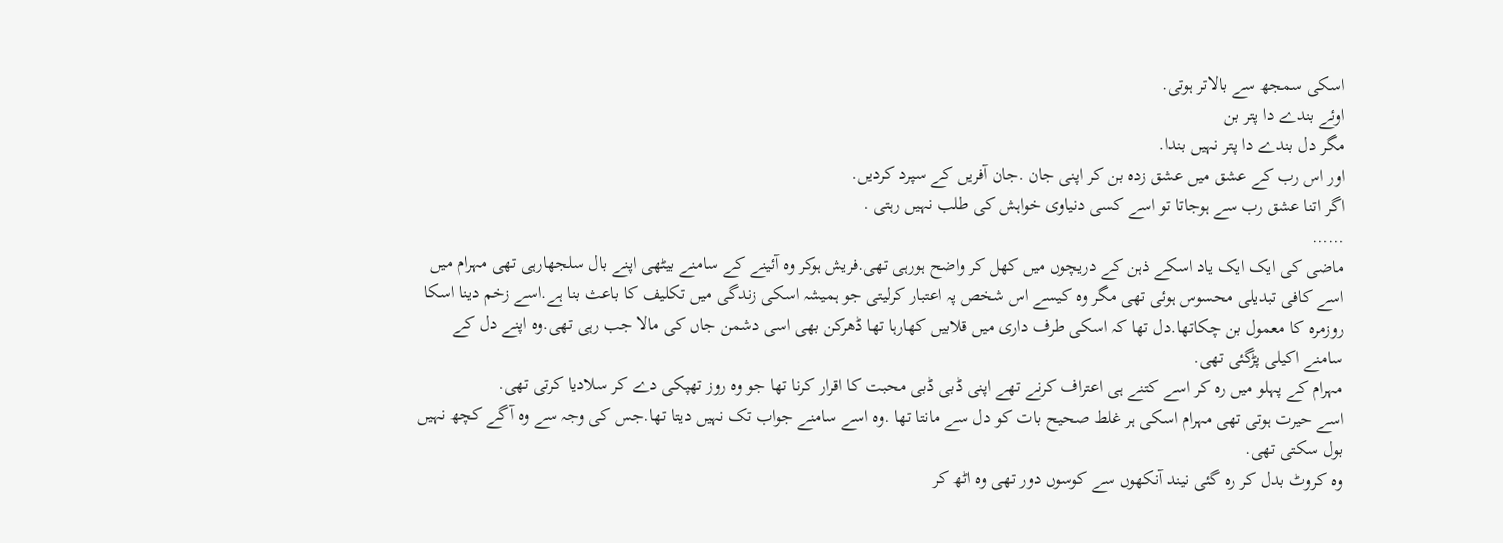اسکی سمجھ سے بالاتر ہوتی.
اوئے بندے دا پتر بن
مگر دل بندے دا پتر نہیں بندا.
اور اس رب کے عشق میں عشق زدہ بن کر اپنی جان .جان آفریں کے سپرد کردیں.
اگر اتنا عشق رب سے ہوجاتا تو اسے کسی دنیاوی خواہش کی طلب نہیں رہتی .
……
ماضی کی ایک ایک یاد اسکے ذہن کے دریچوں میں کھل کر واضح ہورہی تھی.فریش ہوکر وہ آئینے کے سامنے بیٹھی اپنے بال سلجھارہی تھی مہرام میں اسے کافی تبدیلی محسوس ہوئی تھی مگر وہ کیسے اس شخص پہ اعتبار کرلیتی جو ہمیشہ اسکی زندگی میں تکلیف کا باعث بنا ہے.اسے زخم دینا اسکا روزمرہ کا معمول بن چکاتھا.دل تھا کہ اسکی طرف داری میں قلابیں کھارہا تھا ڈھرکن بھی اسی دشمن جاں کی مالا جب رہی تھی.وہ اپنے دل کے سامنے اکیلی پڑگئی تھی.
مہرام کے پہلو میں رہ کر اسے کتنے ہی اعتراف کرنے تھے اپنی ڈبی ڈبی محبت کا اقرار کرنا تھا جو وہ روز تھپکی دے کر سلادیا کرتی تھی.
اسے حیرت ہوتی تھی مہرام اسکی ہر غلط صحیح بات کو دل سے مانتا تھا .وہ اسے سامنے جواب تک نہیں دیتا تھا.جس کی وجہ سے وہ آگے کچھ نہیں بول سکتی تھی.
وہ کروٹ بدل کر رہ گئی نیند آنکھوں سے کوسوں دور تھی وہ اٹھ کر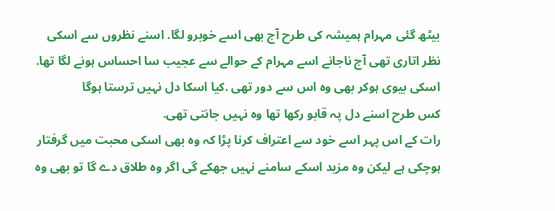بیٹھ گئی مہرام ہمیشہ کی طرح آج بھی اسے خوبرو لگا. اسنے نظروں سے اسکی نظر اتاری تھی آج ناجانے اسے مہرام کے حوالے سے عجیب سا احساس ہونے لگا تھا.
اسکی بیوی ہوکر بھی وہ اس سے دور تھی .کیا اسکا دل نہیں ترستا ہوگا
کس طرح اسنے دل پہ قابو رکھا تھا وہ نہیں جانتی تھی.
رات کے اس پہر اسے خود سے اعتراف کرنا پڑا کہ وہ بھی اسکی محبت میں گرفتار ہوچکی ہے لیکن وہ مزید اسکے سامنے نہیں جھکے گی اگر وہ طلاق دے گا تو بھی وہ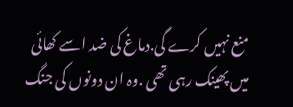منع نہیں کرے گی.دماغ کی ضد اسے کھائی میں پھینک رہی تھی .وہ ان دونوں کی جنگ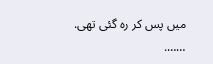میں پس کر رہ گئی تھی.
…….